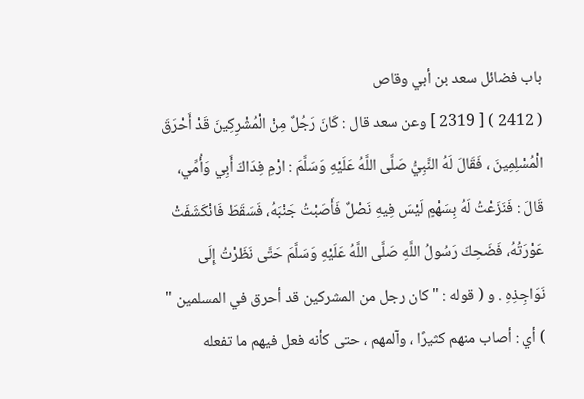باب فضائل سعد بن أبي وقاص
( 2412 ) [ 2319 ] وعن سعد قال : كَانَ رَجُلٌ مِنْ الْمُشْرِكِينَ قَدْ أَحْرَقَ الْمُسْلِمِينَ ، فَقَالَ لَهُ النَّبِيُّ صَلَّى اللَّهُ عَلَيْهِ وَسَلَّمَ : ارْمِ فِدَاكَ أَبِي وَأُمِّي، قَالَ : فَنَزَعْتُ لَهُ بِسَهْمٍ لَيْسَ فِيهِ نَصْلٌ فَأَصَبْتُ جَنْبَهُ، فَسَقَطَ فَانْكَشَفَتْ عَوْرَتُهُ، فَضَحِكَ رَسُولُ اللَّهِ صَلَّى اللَّهُ عَلَيْهِ وَسَلَّمَ حَتَّى نَظَرْتُ إِلَى نَوَاجِذِهِ . و ( قوله : " كان رجل من المشركين قد أحرق في المسلمين " ) أي : أصاب منهم كثيرًا ، وآلمهم ، حتى كأنه فعل فيهم ما تفعله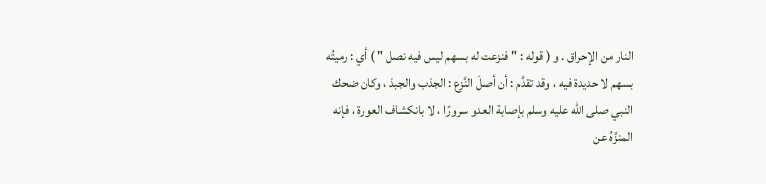النار من الإحراق . و ( قوله : " فنزعت له بسهم ليس فيه نصل " ) أي : رميتُه بسهم لا حديدة فيه ، وقد تقدَّم : أن أصلَ النَّزع : الجذب والجبذ ، وكان ضحك النبي صلى الله عليه وسلم بإصابة العدو سرورًا ، لا بانكشاف العورة ، فإنه المنزَّهُ عن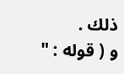ذلك .
و ( قوله : "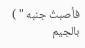فأصبتُ جنبه " ) بالجيم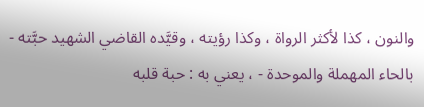والنون ، كذا لأكثر الرواة ، وكذا رؤيته ، وقيَّده القاضي الشهيد حبَّته - بالحاء المهملة والموحدة - ، يعني به : حبة قلبه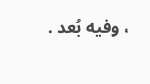، وفيه بُعد .